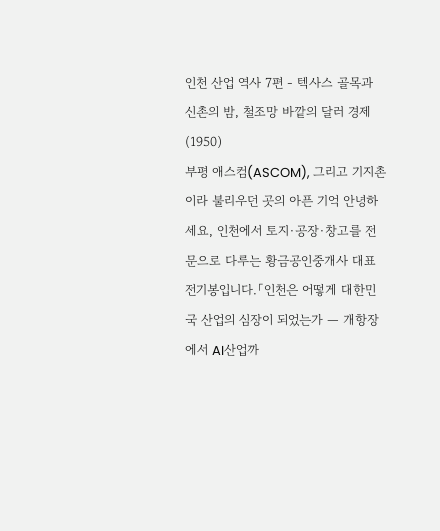인천 산업 역사 7편 - 텍사스 골목과 신촌의 밤, 철조망 바깥의 달러 경제(1950)
부평 애스컴(ASCOM), 그리고 기지촌이라 불리우던 곳의 아픈 기억 안녕하세요, 인천에서 토지·공장·창고를 전문으로 다루는 황금공인중개사 대표 전기봉입니다.「인천은 어떻게 대한민국 산업의 심장이 되었는가 — 개항장에서 AI산업까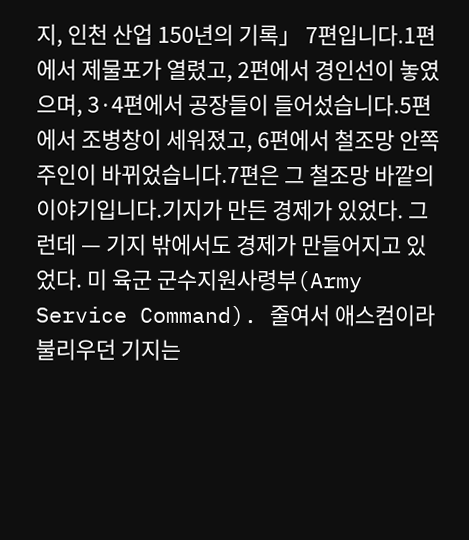지, 인천 산업 150년의 기록」 7편입니다.1편에서 제물포가 열렸고, 2편에서 경인선이 놓였으며, 3·4편에서 공장들이 들어섰습니다.5편에서 조병창이 세워졌고, 6편에서 철조망 안쪽 주인이 바뀌었습니다.7편은 그 철조망 바깥의 이야기입니다.기지가 만든 경제가 있었다. 그런데 — 기지 밖에서도 경제가 만들어지고 있었다. 미 육군 군수지원사령부(Army Service Command). 줄여서 애스컴이라 불리우던 기지는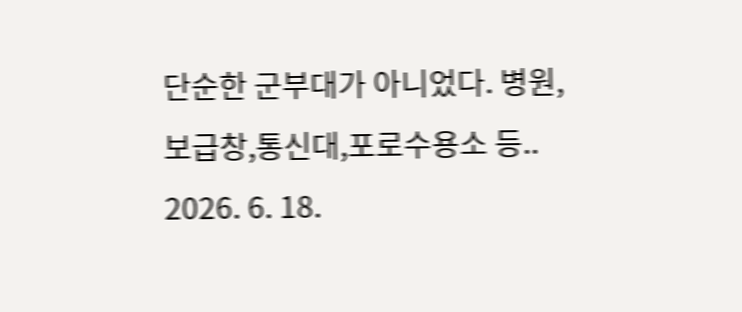단순한 군부대가 아니었다. 병원,보급창,통신대,포로수용소 등..
2026. 6. 18.